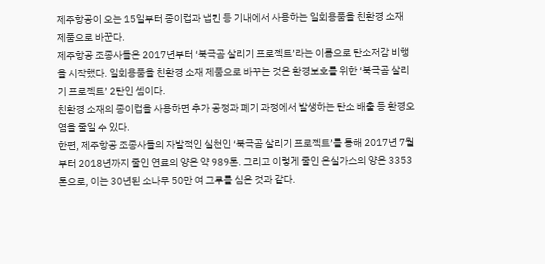제주항공이 오는 15일부터 종이컵과 냅킨 등 기내에서 사용하는 일회용품을 친환경 소재 제품으로 바꾼다.
제주항공 조종사들은 2017년부터 ‘북극곰 살리기 프로젝트’라는 이름으로 탄소저감 비행을 시작했다. 일회용품을 친환경 소재 제품으로 바꾸는 것은 환경보호를 위한 ‘북극곰 살리기 프로젝트’ 2탄인 셈이다.
친환경 소재의 종이컵을 사용하면 추가 공정과 폐기 과정에서 발생하는 탄소 배출 등 환경오염을 줄일 수 있다.
한편, 제주항공 조종사들의 자발적인 실천인 ‘북극곰 살리기 프로젝트’를 통해 2017년 7월부터 2018년까지 줄인 연료의 양은 약 989톤. 그리고 이렇게 줄인 온실가스의 양은 3353톤으로, 이는 30년된 소나무 50만 여 그루를 심은 것과 같다.